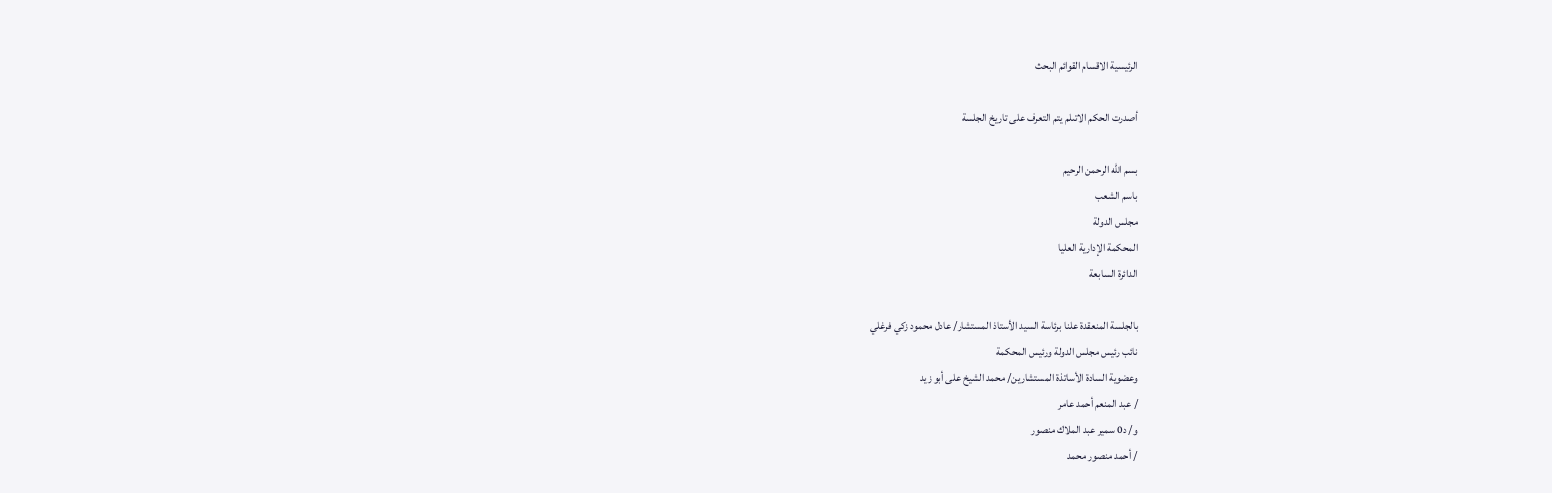الرئيسية الاقسام القوائم البحث

أصدرت الحكم الاتىلم يتم التعرف على تاريخ الجلسة

بسم الله الرحمن الرحيم
باسم الشعب
مجلس الدولة
المحكمة الإدارية العليا
الدائرة السابعة

بالجلسة المنعقدة علنا برئاسة السيد الأستاذ المستشار/ عادل محمود زكي فرغلي
نائب رئيس مجلس الدولة ورئيس المحكمة
وعضوية السادة الأساتذة المستشارين/ محمد الشيخ على أبو زيد
/ عبد المنعم أحمد عامر
و/ د0 سمير عبد الملاك منصور
/ أحمد منصور محمد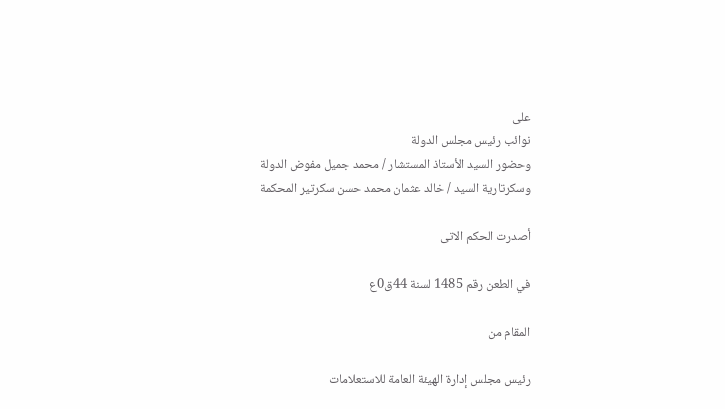على
نوائب رئيس مجلس الدولة
وحضور السيد الأستاذ المستشار / محمد جميل مفوض الدولة
وسكرتارية السيد / خالد عثمان محمد حسن سكرتير المحكمة

أصدرت الحكم الاتى

في الطعن رقم 1485 لسنة 44ق0ع

المقام من

رئيس مجلس إدارة الهيئة العامة للاستعلامات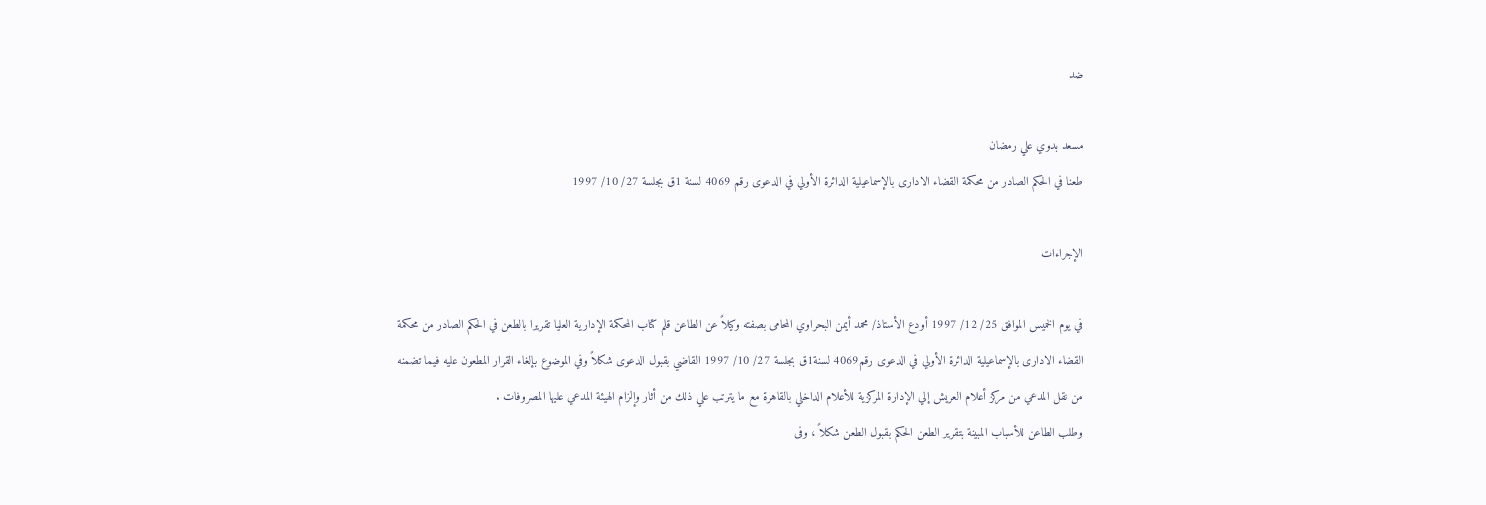ضد

مسعد بدوي علي رمضان
طعنا في الحكم الصادر من محكمة القضاء الادارى بالإسماعيلية الدائرة الأولي في الدعوى رقم 4069 لسنة 1ق بجلسة 27/ 10/ 1997

الإجراءات

في يوم الخميس الموافق 25/ 12/ 1997 أودع الأستاذ/ محمد أيمن البحراوي المحامى بصفته وكيلاً عن الطاعن قلم كتاب المحكمة الإدارية العليا تقريرا بالطعن في الحكم الصادر من محكمة القضاء الادارى بالإسماعيلية الدائرة الأولي في الدعوى رقم4069 لسنة1ق بجلسة 27/ 10/ 1997 القاضي بقبول الدعوى شكلاً وفي الموضوع بإلغاء القرار المطعون عليه فيما تضمنه من نقل المدعي من مركز أعلام العريش إلي الإدارة المركزية للأعلام الداخلي بالقاهرة مع ما يترتب علي ذلك من أثار وإلزام الهيئة المدعي عليها المصروفات .
وطلب الطاعن للأسباب المبينة بتقرير الطعن الحكم بقبول الطعن شكلاً ، وفى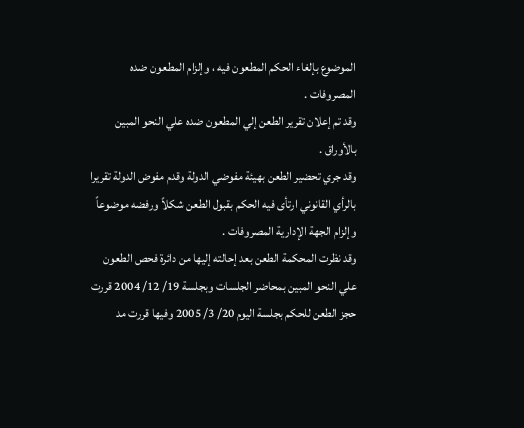الموضوع بإلغاء الحكم المطعون فيه ، وإلزام المطعون ضده المصروفات .
وقد تم إعلان تقرير الطعن إلي المطعون ضده علي النحو المبين بالأوراق .
وقد جري تحضير الطعن بهيئة مفوضي الدولة وقدم مفوض الدولة تقريرا بالرأي القانوني ارتأى فيه الحكم بقبول الطعن شكلاً ورفضه موضوعاً وإلزام الجهة الإدارية المصروفات .
وقد نظرت المحكمة الطعن بعد إحالته إليها من دائرة فحص الطعون علي النحو المبين بمحاضر الجلسات وبجلسة 19/ 12/ 2004 قررت حجز الطعن للحكم بجلسة اليوم 20/ 3/ 2005 وفيها قررت مد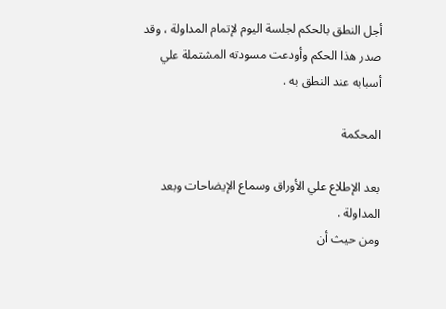أجل النطق بالحكم لجلسة اليوم لإتمام المداولة ، وقد صدر هذا الحكم وأودعت مسودته المشتملة علي أسبابه عند النطق به .

المحكمة

بعد الإطلاع علي الأوراق وسماع الإيضاحات وبعد المداولة .
ومن حيث أن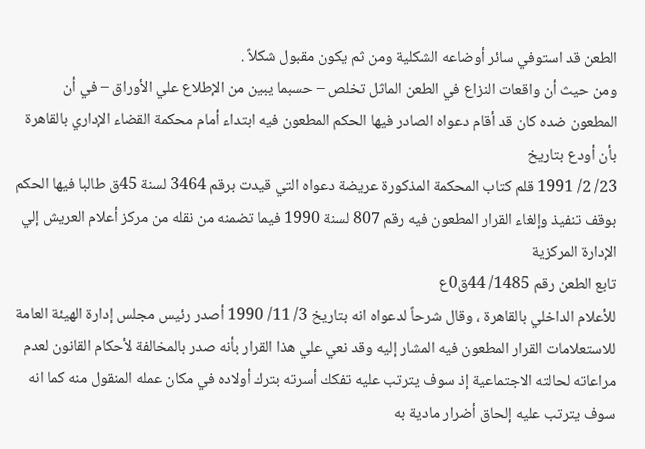الطعن قد استوفي سائر أوضاعه الشكلية ومن ثم يكون مقبول شكلاً .
ومن حيث أن واقعات النزاع في الطعن الماثل تخلص – حسبما يبين من الإطلاع علي الأوراق – في أن المطعون ضده كان قد أقام دعواه الصادر فيها الحكم المطعون فيه ابتداء أمام محكمة القضاء الإداري بالقاهرة بأن أودع بتاريخ
23/ 2/ 1991 قلم كتاب المحكمة المذكورة عريضة دعواه التي قيدت برقم 3464 لسنة 45ق طالبا فيها الحكم بوقف تنفيذ وإلغاء القرار المطعون فيه رقم 807 لسنة 1990 فيما تضمنه من نقله من مركز أعلام العريش إلي الإدارة المركزية
تابع الطعن رقم 1485/ 44ق0ع
للأعلام الداخلي بالقاهرة ، وقال شرحاً لدعواه انه بتاريخ 3/ 11/ 1990 أصدر رئيس مجلس إدارة الهيئة العامة للاستعلامات القرار المطعون فيه المشار إليه وقد نعي علي هذا القرار بأنه صدر بالمخالفة لأحكام القانون لعدم مراعاته لحالته الاجتماعية إذ سوف يترتب عليه تفكك أسرته بترك أولاده في مكان عمله المنقول منه كما انه سوف يترتب عليه إلحاق أضرار مادية به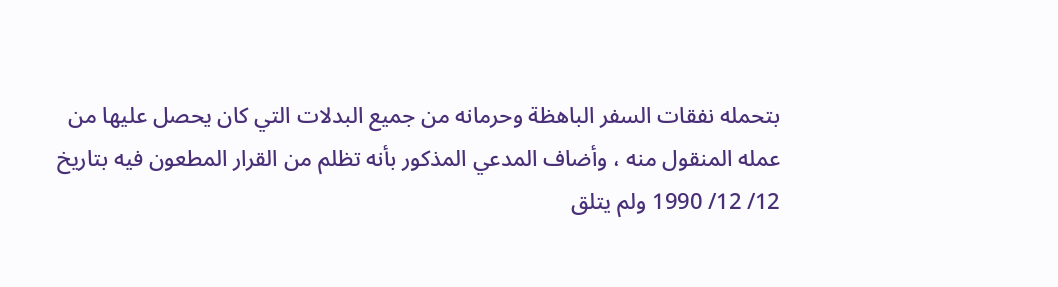بتحمله نفقات السفر الباهظة وحرمانه من جميع البدلات التي كان يحصل عليها من عمله المنقول منه ، وأضاف المدعي المذكور بأنه تظلم من القرار المطعون فيه بتاريخ 12/ 12/ 1990 ولم يتلق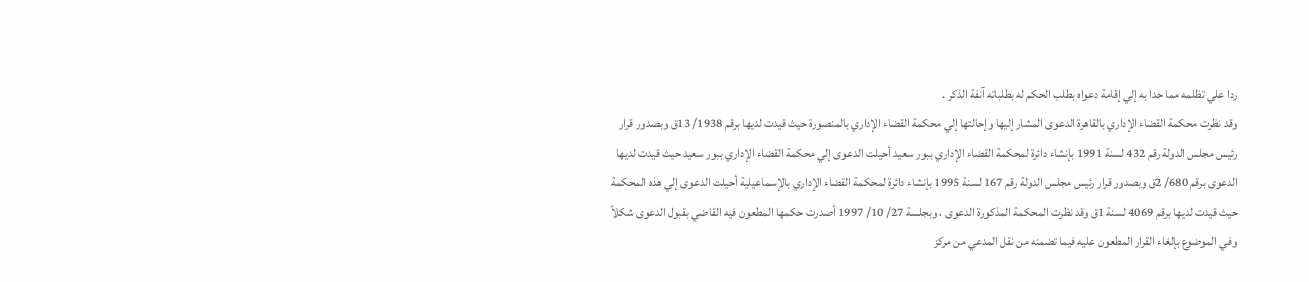ردا علي تظلمه مما حدا به إلي إقامة دعواه بطلب الحكم له بطلباته آنفة الذكر .
وقد نظرت محكمة القضاء الإداري بالقاهرة الدعوى المشار إليها وإحالتها إلي محكمة القضاء الإداري بالمنصورة حيث قيدت لديها برقم 1938/ 13ق وبصدور قرار رئيس مجلس الدولة رقم 432 لسنة 1991 بإنشاء دائرة لمحكمة القضاء الإداري ببور سعيد أحيلت الدعوى إلي محكمة القضاء الإداري ببور سعيد حيث قيدت لديها الدعوى برقم 680/ 2ق وبصدور قرار رئيس مجلس الدولة رقم 167 لسنة 1995 بإنشاء دائرة لمحكمة القضاء الإداري بالإسماعيلية أحيلت الدعوى إلي هذه المحكمة حيث قيدت لديها برقم 4069 لسنة 1ق وقد نظرت المحكمة المذكورة الدعوى ، وبجلسة 27/ 10/ 1997 أصدرت حكمها المطعون فيه القاضي بقبول الدعوى شكلاً وفي الموضوع بإلغاء القرار المطعون عليه فيما تضمنه من نقل المدعي من مركز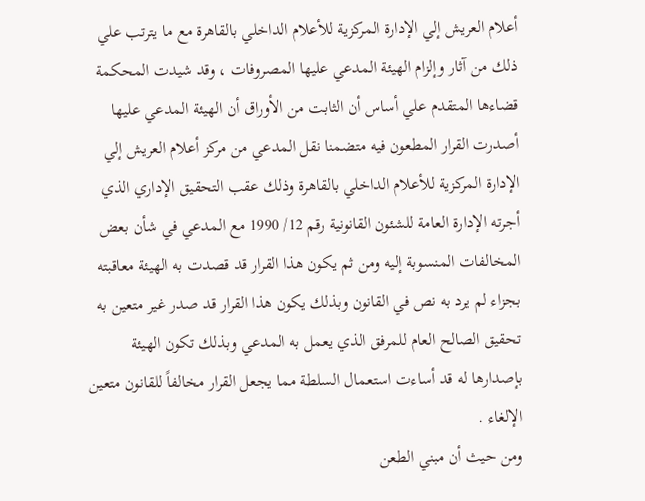أعلام العريش إلي الإدارة المركزية للأعلام الداخلي بالقاهرة مع ما يترتب علي ذلك من آثار وإلزام الهيئة المدعي عليها المصروفات ، وقد شيدت المحكمة قضاءها المتقدم علي أساس أن الثابت من الأوراق أن الهيئة المدعي عليها أصدرت القرار المطعون فيه متضمنا نقل المدعي من مركز أعلام العريش إلي الإدارة المركزية للأعلام الداخلي بالقاهرة وذلك عقب التحقيق الإداري الذي أجرته الإدارة العامة للشئون القانونية رقم 12/ 1990 مع المدعي في شأن بعض المخالفات المنسوبة إليه ومن ثم يكون هذا القرار قد قصدت به الهيئة معاقبته بجزاء لم يرد به نص في القانون وبذلك يكون هذا القرار قد صدر غير متعين به تحقيق الصالح العام للمرفق الذي يعمل به المدعي وبذلك تكون الهيئة بإصدارها له قد أساءت استعمال السلطة مما يجعل القرار مخالفاً للقانون متعين الإلغاء .
ومن حيث أن مبني الطعن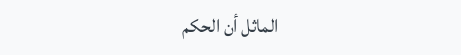الماثل أن الحكم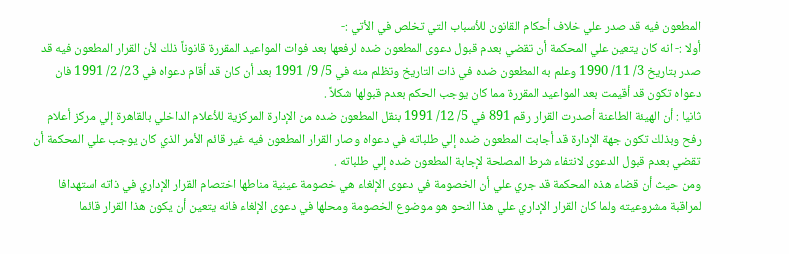المطعون فيه قد صدر علي خلاف أحكام القانون للأسباب التي تخلص في الأتي :-
أولا :- انه كان يتعين علي المحكمة أن تقضي بعدم قبول دعوى المطعون ضده لرفعها بعد فوات المواعيد المقررة قانوناً ذلك لأن القرار المطعون فيه قد صدر بتاريخ 3/ 11/ 1990 وعلم به المطعون ضده في ذات التاريخ وتظلم منه في 5/ 9/ 1991 بعد أن كان قد أقام دعواه في 23/ 2/ 1991 فان دعواه تكون قد أقيمت بعد المواعيد المقررة مما كان يوجب الحكم بعدم قبولها شكلاً .
ثانيا : أن الهيئة الطاعنة أصدرت القرار رقم 891 في 5/ 12/ 1991 بنقل المطعون ضده من الإدارة المركزية للأعلام الداخلي بالقاهرة إلي مركز أعلام رفح وبذلك تكون جهة الإدارة قد أجابت المطعون ضده إلي طلباته في دعواه وصار القرار المطعون فيه غير قائم الأمر الذي كان يوجب علي المحكمة أن تقضي بعدم قبول الدعوى لانتفاء شرط المصلحة لإجابة المطعون ضده إلي طلباته .
ومن حيث أن قضاء هذه المحكمة قد جري علي أن الخصومة في دعوى الإلغاء هي خصومة عينية مناطها اختصام القرار الإداري في ذاته استهدافا لمراقبة مشروعيته ولما كان القرار الإداري علي هذا النحو هو موضوع الخصومة ومحلها في دعوى الإلغاء فانه يتعين أن يكون هذا القرار قائما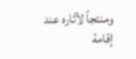ومنتجاً لآثاره عند إقامة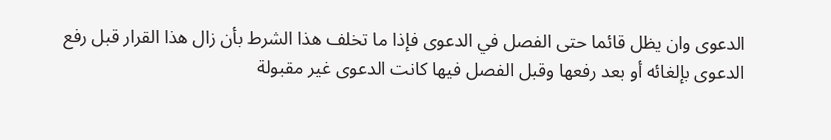الدعوى وان يظل قائما حتى الفصل في الدعوى فإذا ما تخلف هذا الشرط بأن زال هذا القرار قبل رفع الدعوى بإلغائه أو بعد رفعها وقبل الفصل فيها كانت الدعوى غير مقبولة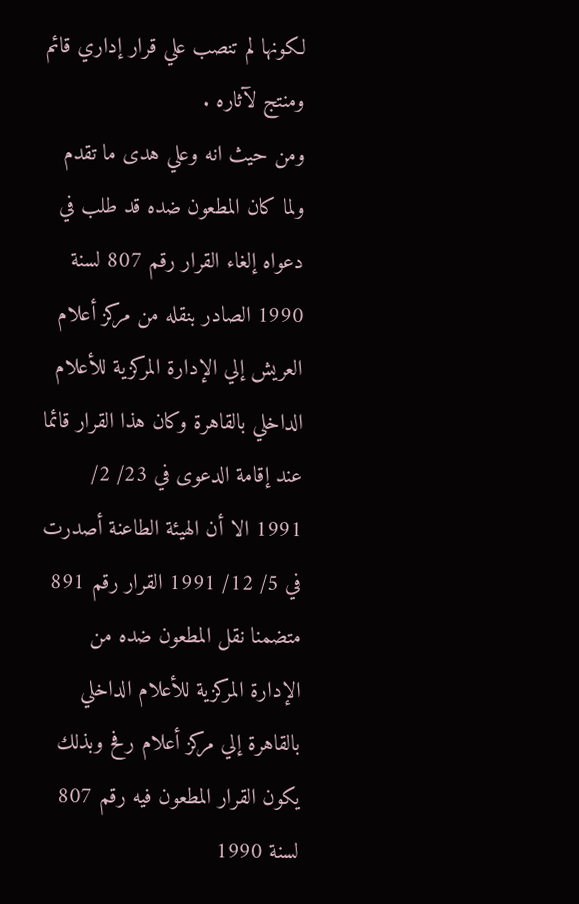لكونها لم تنصب علي قرار إداري قائم ومنتج لآثاره .
ومن حيث انه وعلي هدى ما تقدم ولما كان المطعون ضده قد طلب في دعواه إلغاء القرار رقم 807 لسنة 1990 الصادر بنقله من مركز أعلام العريش إلي الإدارة المركزية للأعلام الداخلي بالقاهرة وكان هذا القرار قائما عند إقامة الدعوى في 23/ 2/ 1991 الا أن الهيئة الطاعنة أصدرت في 5/ 12/ 1991 القرار رقم 891 متضمنا نقل المطعون ضده من الإدارة المركزية للأعلام الداخلي بالقاهرة إلي مركز أعلام رفح وبذلك يكون القرار المطعون فيه رقم 807 لسنة 1990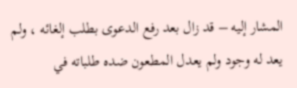المشار إليه – قد زال بعد رفع الدعوى بطلب إلغائه ، ولم يعد له وجود ولم يعدل المطعون ضده طلباته في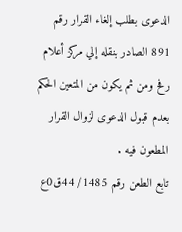الدعوى بطلب إلغاء القرار رقم 891 الصادر بنقله إلي مركز أعلام رفح ومن ثم يكون من المتعين الحكم بعدم قبول الدعوى لزوال القرار المطعون فيه .
تابع الطعن رقم 1485/ 44ق0ع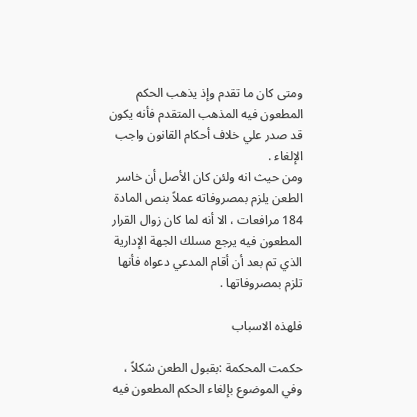ومتى كان ما تقدم وإذ يذهب الحكم المطعون فيه المذهب المتقدم فأنه يكون قد صدر علي خلاف أحكام القانون واجب الإلغاء .
ومن حيث انه ولئن كان الأصل أن خاسر الطعن يلزم بمصروفاته عملاً بنص المادة 184 مرافعات ، الا أنه لما كان زوال القرار المطعون فيه يرجع مسلك الجهة الإدارية الذي تم بعد أن أقام المدعي دعواه فأنها تلزم بمصروفاتها .

فلهذه الاسباب

حكمت المحكمة :بقبول الطعن شكلاً ، وفي الموضوع بإلغاء الحكم المطعون فيه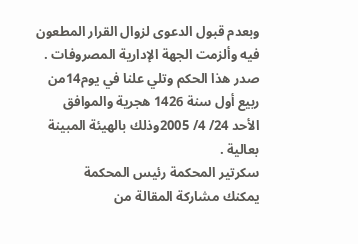وبعدم قبول الدعوى لزوال القرار المطعون فيه وألزمت الجهة الإدارية المصروفات .
صدر هذا الحكم وتلي علنا في يوم14من ربيع أول سنة 1426 هجرية والموافق الأحد 24/ 4/ 2005وذلك بالهيئة المبينة بعالية .
سكرتير المحكمة رئيس المحكمة
يمكنك مشاركة المقالة من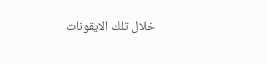خلال تلك الايقونات